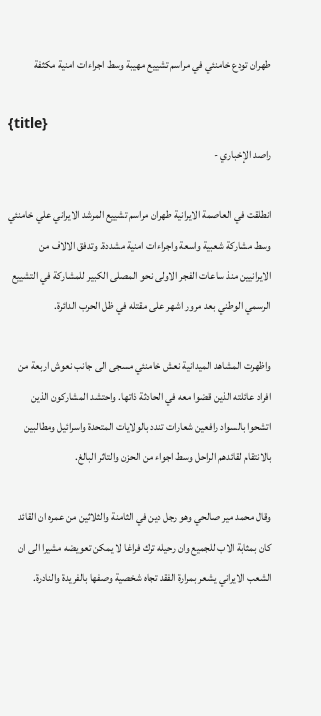طهران تودع خامنئي في مراسم تشييع مهيبة وسط اجراءات امنية مكثفة

{title}
راصد الإخباري -

انطلقت في العاصمة الايرانية طهران مراسم تشييع المرشد الايراني علي خامنئي وسط مشاركة شعبية واسعة واجراءات امنية مشددة. وتدفق الالاف من الايرانيين منذ ساعات الفجر الاولى نحو المصلى الكبير للمشاركة في التشييع الرسمي الوطني بعد مرور اشهر على مقتله في ظل الحرب الدائرة.

واظهرت المشاهد الميدانية نعش خامنئي مسجى الى جانب نعوش اربعة من افراد عائلته الذين قضوا معه في الحادثة ذاتها. واحتشد المشاركون الذين اتشحوا بالسواد رافعين شعارات تندد بالولايات المتحدة واسرائيل ومطالبين بالانتقام لقائدهم الراحل وسط اجواء من الحزن والتاثر البالغ.

وقال محمد مير صالحي وهو رجل دين في الثامنة والثلاثين من عمره ان القائد كان بمثابة الاب للجميع وان رحيله ترك فراغا لا يمكن تعويضه مشيرا الى ان الشعب الايراني يشعر بمرارة الفقد تجاه شخصية وصفها بالفريدة والنادرة.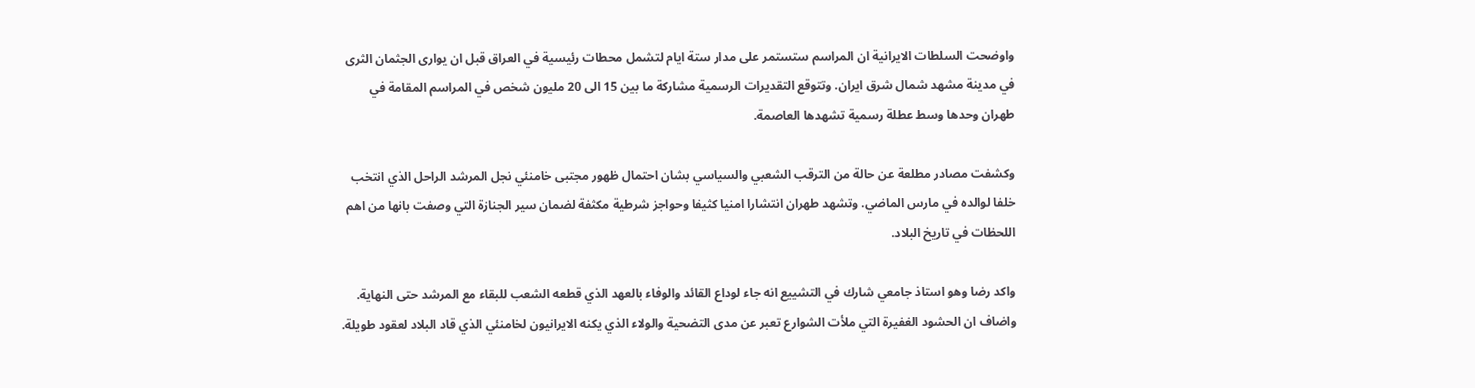واوضحت السلطات الايرانية ان المراسم ستستمر على مدار ستة ايام لتشمل محطات رئيسية في العراق قبل ان يوارى الجثمان الثرى في مدينة مشهد شمال شرق ايران. وتتوقع التقديرات الرسمية مشاركة ما بين 15 الى 20 مليون شخص في المراسم المقامة في طهران وحدها وسط عطلة رسمية تشهدها العاصمة.

وكشفت مصادر مطلعة عن حالة من الترقب الشعبي والسياسي بشان احتمال ظهور مجتبى خامنئي نجل المرشد الراحل الذي انتخب خلفا لوالده في مارس الماضي. وتشهد طهران انتشارا امنيا كثيفا وحواجز شرطية مكثفة لضمان سير الجنازة التي وصفت بانها من اهم اللحظات في تاريخ البلاد.

واكد رضا وهو استاذ جامعي شارك في التشييع انه جاء لوداع القائد والوفاء بالعهد الذي قطعه الشعب للبقاء مع المرشد حتى النهاية. واضاف ان الحشود الغفيرة التي ملأت الشوارع تعبر عن مدى التضحية والولاء الذي يكنه الايرانيون لخامنئي الذي قاد البلاد لعقود طويلة.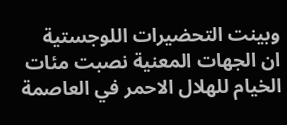وبينت التحضيرات اللوجستية ان الجهات المعنية نصبت مئات الخيام للهلال الاحمر في العاصمة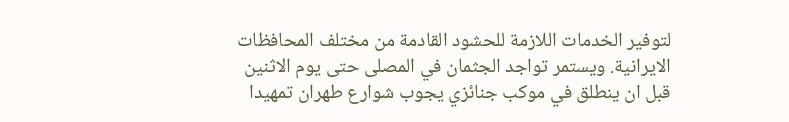لتوفير الخدمات اللازمة للحشود القادمة من مختلف المحافظات الايرانية. ويستمر تواجد الجثمان في المصلى حتى يوم الاثنين قبل ان ينطلق في موكب جنائزي يجوب شوارع طهران تمهيدا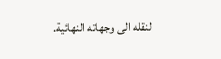لنقله الى وجهاته النهائية.